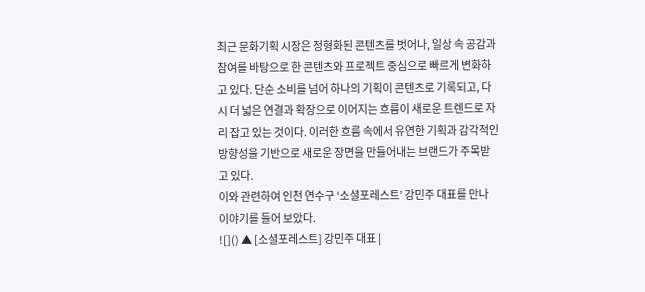최근 문화기획 시장은 정형화된 콘텐츠를 벗어나, 일상 속 공감과 참여를 바탕으로 한 콘텐츠와 프로젝트 중심으로 빠르게 변화하고 있다. 단순 소비를 넘어 하나의 기획이 콘텐츠로 기록되고, 다시 더 넓은 연결과 확장으로 이어지는 흐름이 새로운 트렌드로 자리 잡고 있는 것이다. 이러한 흐름 속에서 유연한 기획과 감각적인 방향성을 기반으로 새로운 장면을 만들어내는 브랜드가 주목받고 있다.
이와 관련하여 인천 연수구 ‘소셜포레스트’ 강민주 대표를 만나 이야기를 들어 보았다.
![]() ▲ [소셜포레스트] 강민주 대표 |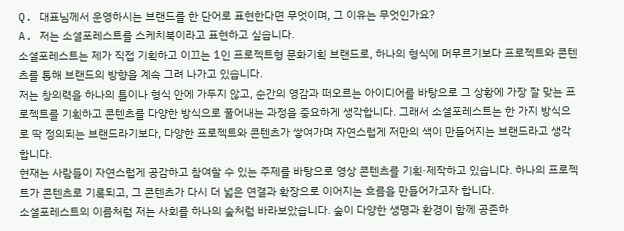Q. 대표님께서 운영하시는 브랜드를 한 단어로 표현한다면 무엇이며, 그 이유는 무엇인가요?
A. 저는 소셜포레스트를 스케치북이라고 표현하고 싶습니다.
소셜포레스트는 제가 직접 기획하고 이끄는 1인 프로젝트형 문화기획 브랜드로, 하나의 형식에 머무르기보다 프로젝트와 콘텐츠를 통해 브랜드의 방향을 계속 그려 나가고 있습니다.
저는 창의력을 하나의 틀이나 형식 안에 가두지 않고, 순간의 영감과 떠오르는 아이디어를 바탕으로 그 상황에 가장 잘 맞는 프로젝트를 기획하고 콘텐츠를 다양한 방식으로 풀어내는 과정을 중요하게 생각합니다. 그래서 소셜포레스트는 한 가지 방식으로 딱 정의되는 브랜드라기보다, 다양한 프로젝트와 콘텐츠가 쌓여가며 자연스럽게 저만의 색이 만들어지는 브랜드라고 생각합니다.
현재는 사람들이 자연스럽게 공감하고 참여할 수 있는 주제를 바탕으로 영상 콘텐츠를 기획·제작하고 있습니다. 하나의 프로젝트가 콘텐츠로 기록되고, 그 콘텐츠가 다시 더 넓은 연결과 확장으로 이어지는 흐름을 만들어가고자 합니다.
소셜포레스트의 이름처럼 저는 사회를 하나의 숲처럼 바라보았습니다. 숲이 다양한 생명과 환경이 함께 공존하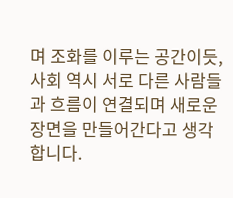며 조화를 이루는 공간이듯, 사회 역시 서로 다른 사람들과 흐름이 연결되며 새로운 장면을 만들어간다고 생각합니다.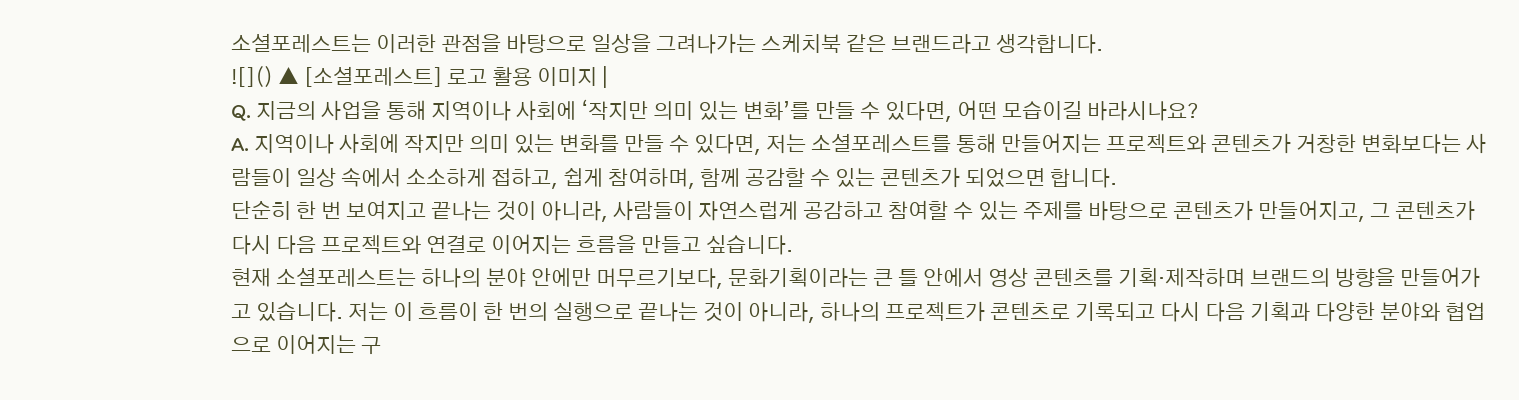소셜포레스트는 이러한 관점을 바탕으로 일상을 그려나가는 스케치북 같은 브랜드라고 생각합니다.
![]() ▲ [소셜포레스트] 로고 활용 이미지 |
Q. 지금의 사업을 통해 지역이나 사회에 ‘작지만 의미 있는 변화’를 만들 수 있다면, 어떤 모습이길 바라시나요?
A. 지역이나 사회에 작지만 의미 있는 변화를 만들 수 있다면, 저는 소셜포레스트를 통해 만들어지는 프로젝트와 콘텐츠가 거창한 변화보다는 사람들이 일상 속에서 소소하게 접하고, 쉽게 참여하며, 함께 공감할 수 있는 콘텐츠가 되었으면 합니다.
단순히 한 번 보여지고 끝나는 것이 아니라, 사람들이 자연스럽게 공감하고 참여할 수 있는 주제를 바탕으로 콘텐츠가 만들어지고, 그 콘텐츠가 다시 다음 프로젝트와 연결로 이어지는 흐름을 만들고 싶습니다.
현재 소셜포레스트는 하나의 분야 안에만 머무르기보다, 문화기획이라는 큰 틀 안에서 영상 콘텐츠를 기획·제작하며 브랜드의 방향을 만들어가고 있습니다. 저는 이 흐름이 한 번의 실행으로 끝나는 것이 아니라, 하나의 프로젝트가 콘텐츠로 기록되고 다시 다음 기획과 다양한 분야와 협업으로 이어지는 구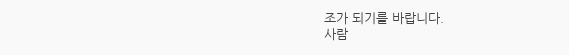조가 되기를 바랍니다.
사람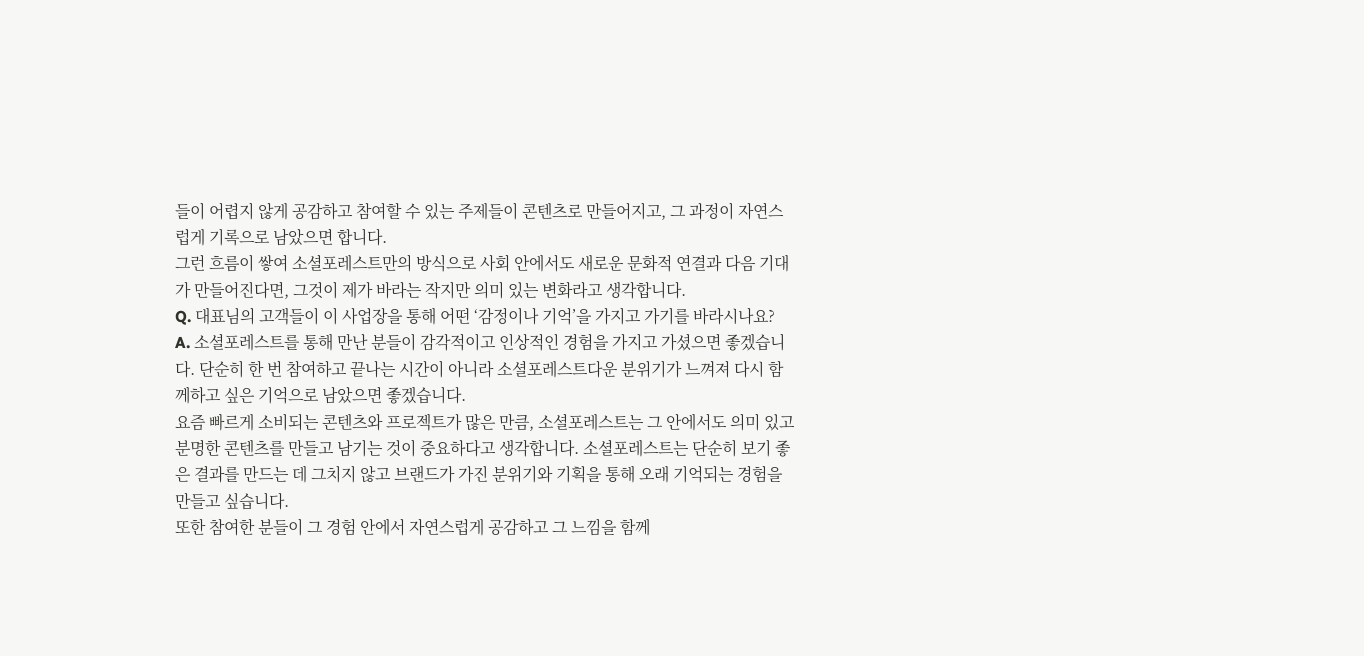들이 어렵지 않게 공감하고 참여할 수 있는 주제들이 콘텐츠로 만들어지고, 그 과정이 자연스럽게 기록으로 남았으면 합니다.
그런 흐름이 쌓여 소셜포레스트만의 방식으로 사회 안에서도 새로운 문화적 연결과 다음 기대가 만들어진다면, 그것이 제가 바라는 작지만 의미 있는 변화라고 생각합니다.
Q. 대표님의 고객들이 이 사업장을 통해 어떤 ‘감정이나 기억’을 가지고 가기를 바라시나요?
A. 소셜포레스트를 통해 만난 분들이 감각적이고 인상적인 경험을 가지고 가셨으면 좋겠습니다. 단순히 한 번 참여하고 끝나는 시간이 아니라 소셜포레스트다운 분위기가 느껴져 다시 함께하고 싶은 기억으로 남았으면 좋겠습니다.
요즘 빠르게 소비되는 콘텐츠와 프로젝트가 많은 만큼, 소셜포레스트는 그 안에서도 의미 있고 분명한 콘텐츠를 만들고 남기는 것이 중요하다고 생각합니다. 소셜포레스트는 단순히 보기 좋은 결과를 만드는 데 그치지 않고 브랜드가 가진 분위기와 기획을 통해 오래 기억되는 경험을 만들고 싶습니다.
또한 참여한 분들이 그 경험 안에서 자연스럽게 공감하고 그 느낌을 함께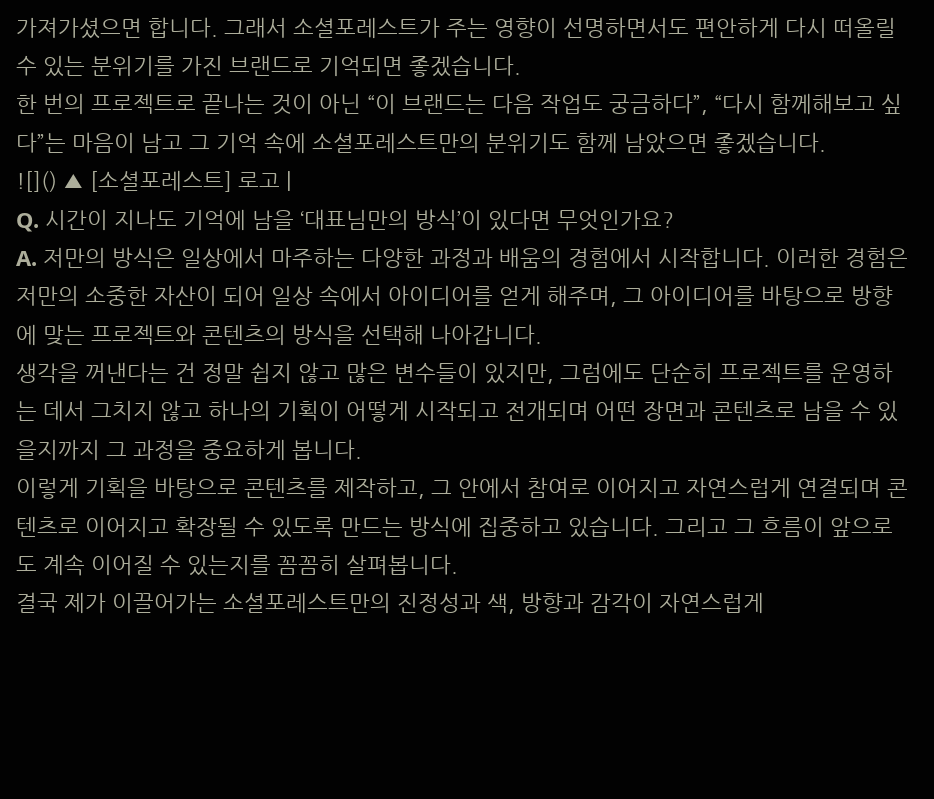가져가셨으면 합니다. 그래서 소셜포레스트가 주는 영향이 선명하면서도 편안하게 다시 떠올릴 수 있는 분위기를 가진 브랜드로 기억되면 좋겠습니다.
한 번의 프로젝트로 끝나는 것이 아닌 “이 브랜드는 다음 작업도 궁금하다”, “다시 함께해보고 싶다”는 마음이 남고 그 기억 속에 소셜포레스트만의 분위기도 함께 남았으면 좋겠습니다.
![]() ▲ [소셜포레스트] 로고 |
Q. 시간이 지나도 기억에 남을 ‘대표님만의 방식’이 있다면 무엇인가요?
A. 저만의 방식은 일상에서 마주하는 다양한 과정과 배움의 경험에서 시작합니다. 이러한 경험은 저만의 소중한 자산이 되어 일상 속에서 아이디어를 얻게 해주며, 그 아이디어를 바탕으로 방향에 맞는 프로젝트와 콘텐츠의 방식을 선택해 나아갑니다.
생각을 꺼낸다는 건 정말 쉽지 않고 많은 변수들이 있지만, 그럼에도 단순히 프로젝트를 운영하는 데서 그치지 않고 하나의 기획이 어떻게 시작되고 전개되며 어떤 장면과 콘텐츠로 남을 수 있을지까지 그 과정을 중요하게 봅니다.
이렇게 기획을 바탕으로 콘텐츠를 제작하고, 그 안에서 참여로 이어지고 자연스럽게 연결되며 콘텐츠로 이어지고 확장될 수 있도록 만드는 방식에 집중하고 있습니다. 그리고 그 흐름이 앞으로도 계속 이어질 수 있는지를 꼼꼼히 살펴봅니다.
결국 제가 이끌어가는 소셜포레스트만의 진정성과 색, 방향과 감각이 자연스럽게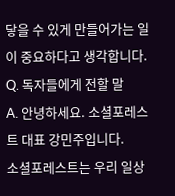닿을 수 있게 만들어가는 일이 중요하다고 생각합니다.
Q. 독자들에게 전할 말
A. 안녕하세요. 소셜포레스트 대표 강민주입니다.
소셜포레스트는 우리 일상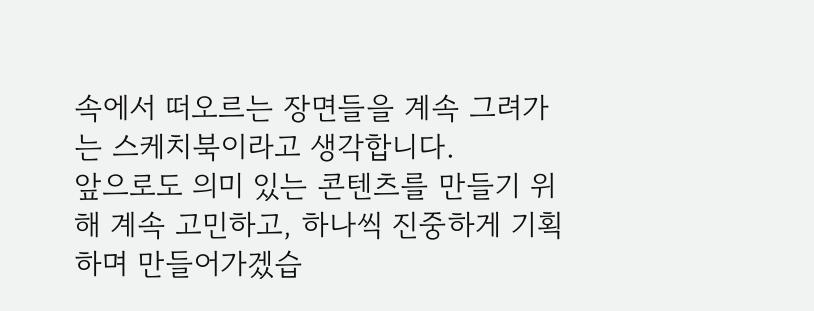속에서 떠오르는 장면들을 계속 그려가는 스케치북이라고 생각합니다.
앞으로도 의미 있는 콘텐츠를 만들기 위해 계속 고민하고, 하나씩 진중하게 기획하며 만들어가겠습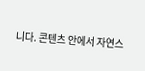니다. 콘텐츠 안에서 자연스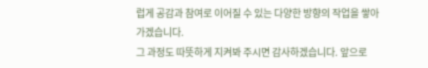럽게 공감과 참여로 이어질 수 있는 다양한 방향의 작업을 쌓아가겠습니다.
그 과정도 따뜻하게 지켜봐 주시면 감사하겠습니다. 앞으로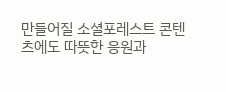만들어질 소셜포레스트 콘텐츠에도 따뜻한 응원과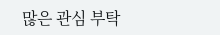많은 관심 부탁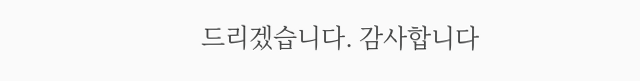드리겠습니다. 감사합니다